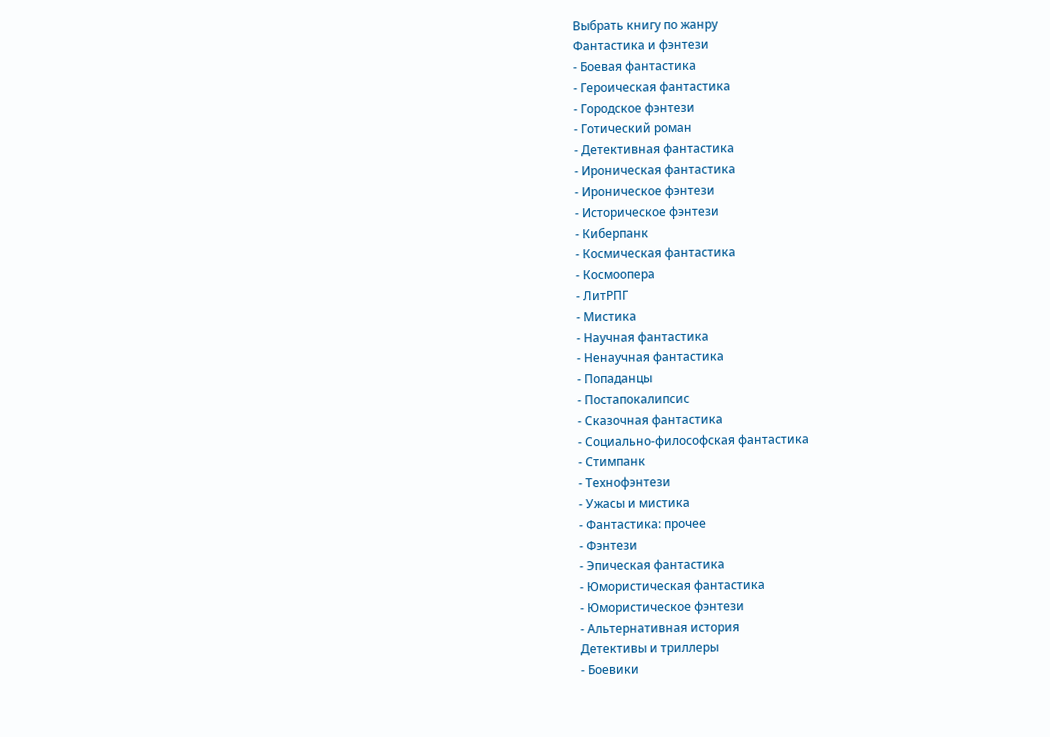Выбрать книгу по жанру
Фантастика и фэнтези
- Боевая фантастика
- Героическая фантастика
- Городское фэнтези
- Готический роман
- Детективная фантастика
- Ироническая фантастика
- Ироническое фэнтези
- Историческое фэнтези
- Киберпанк
- Космическая фантастика
- Космоопера
- ЛитРПГ
- Мистика
- Научная фантастика
- Ненаучная фантастика
- Попаданцы
- Постапокалипсис
- Сказочная фантастика
- Социально-философская фантастика
- Стимпанк
- Технофэнтези
- Ужасы и мистика
- Фантастика: прочее
- Фэнтези
- Эпическая фантастика
- Юмористическая фантастика
- Юмористическое фэнтези
- Альтернативная история
Детективы и триллеры
- Боевики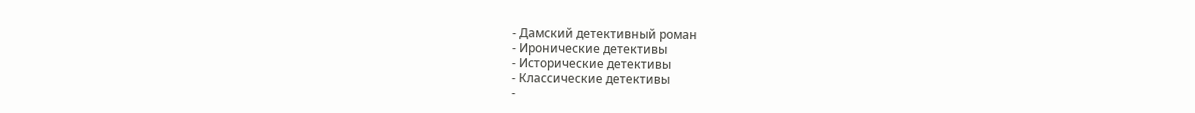- Дамский детективный роман
- Иронические детективы
- Исторические детективы
- Классические детективы
-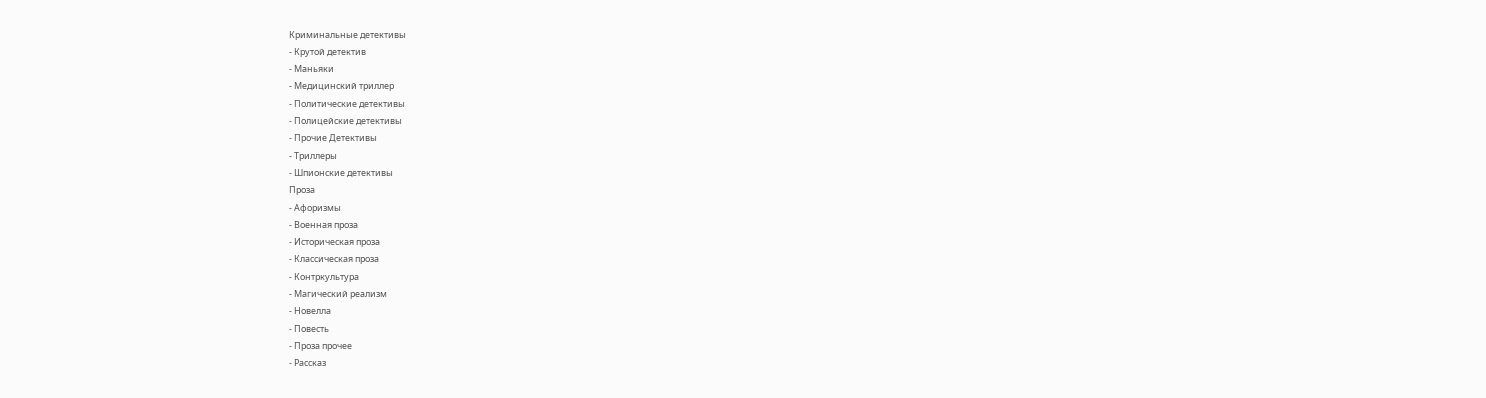Криминальные детективы
- Крутой детектив
- Маньяки
- Медицинский триллер
- Политические детективы
- Полицейские детективы
- Прочие Детективы
- Триллеры
- Шпионские детективы
Проза
- Афоризмы
- Военная проза
- Историческая проза
- Классическая проза
- Контркультура
- Магический реализм
- Новелла
- Повесть
- Проза прочее
- Рассказ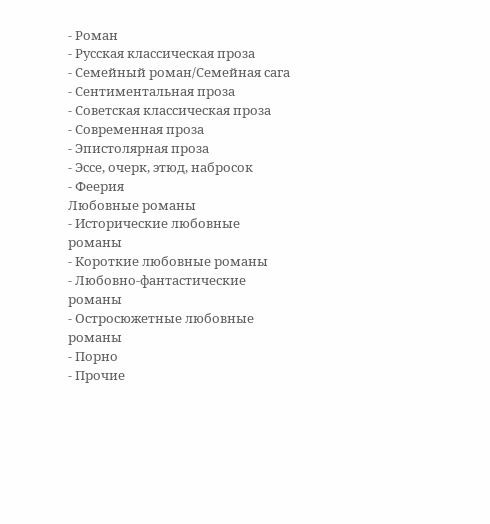- Роман
- Русская классическая проза
- Семейный роман/Семейная сага
- Сентиментальная проза
- Советская классическая проза
- Современная проза
- Эпистолярная проза
- Эссе, очерк, этюд, набросок
- Феерия
Любовные романы
- Исторические любовные романы
- Короткие любовные романы
- Любовно-фантастические романы
- Остросюжетные любовные романы
- Порно
- Прочие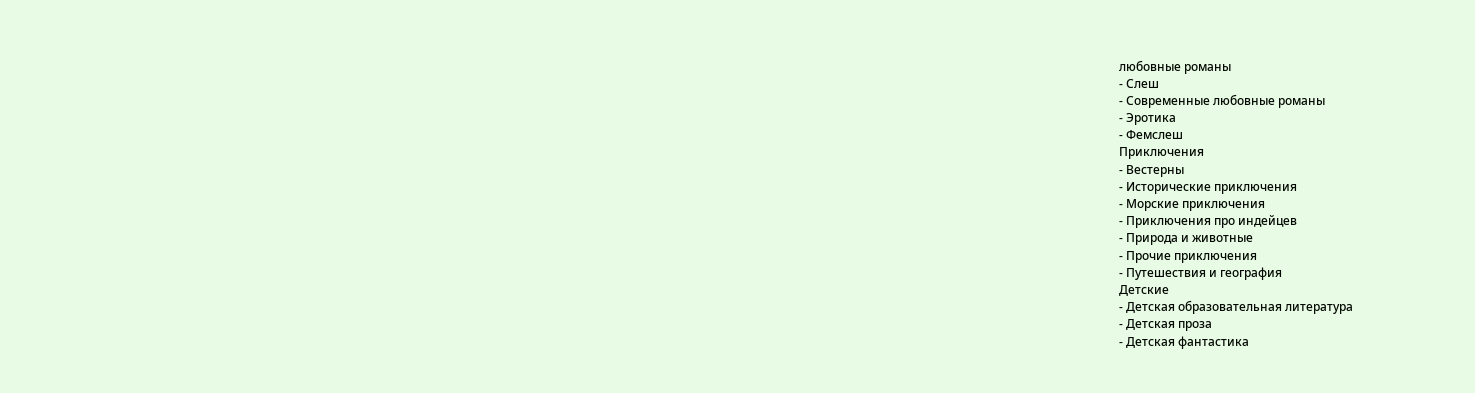любовные романы
- Слеш
- Современные любовные романы
- Эротика
- Фемслеш
Приключения
- Вестерны
- Исторические приключения
- Морские приключения
- Приключения про индейцев
- Природа и животные
- Прочие приключения
- Путешествия и география
Детские
- Детская образовательная литература
- Детская проза
- Детская фантастика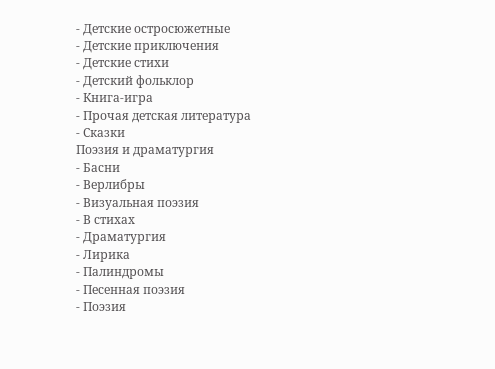- Детские остросюжетные
- Детские приключения
- Детские стихи
- Детский фольклор
- Книга-игра
- Прочая детская литература
- Сказки
Поэзия и драматургия
- Басни
- Верлибры
- Визуальная поэзия
- В стихах
- Драматургия
- Лирика
- Палиндромы
- Песенная поэзия
- Поэзия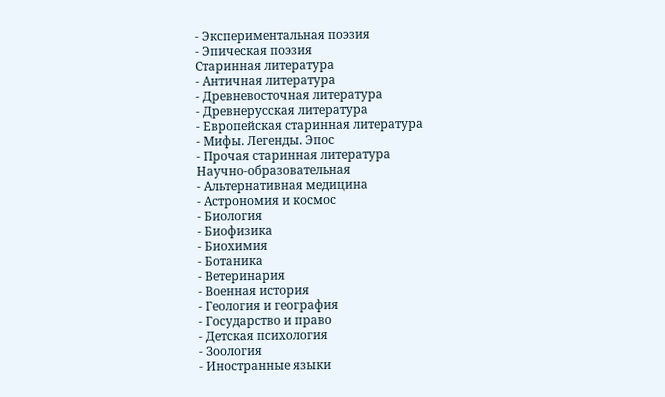- Экспериментальная поэзия
- Эпическая поэзия
Старинная литература
- Античная литература
- Древневосточная литература
- Древнерусская литература
- Европейская старинная литература
- Мифы. Легенды. Эпос
- Прочая старинная литература
Научно-образовательная
- Альтернативная медицина
- Астрономия и космос
- Биология
- Биофизика
- Биохимия
- Ботаника
- Ветеринария
- Военная история
- Геология и география
- Государство и право
- Детская психология
- Зоология
- Иностранные языки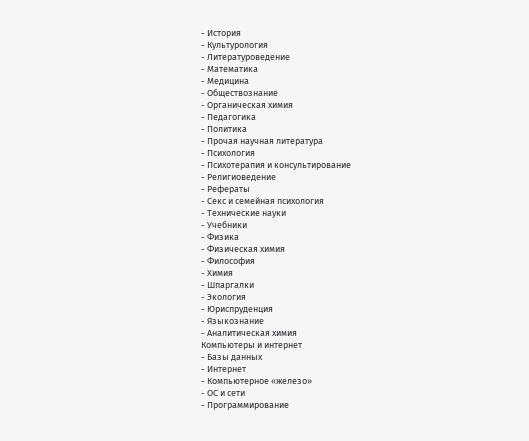- История
- Культурология
- Литературоведение
- Математика
- Медицина
- Обществознание
- Органическая химия
- Педагогика
- Политика
- Прочая научная литература
- Психология
- Психотерапия и консультирование
- Религиоведение
- Рефераты
- Секс и семейная психология
- Технические науки
- Учебники
- Физика
- Физическая химия
- Философия
- Химия
- Шпаргалки
- Экология
- Юриспруденция
- Языкознание
- Аналитическая химия
Компьютеры и интернет
- Базы данных
- Интернет
- Компьютерное «железо»
- ОС и сети
- Программирование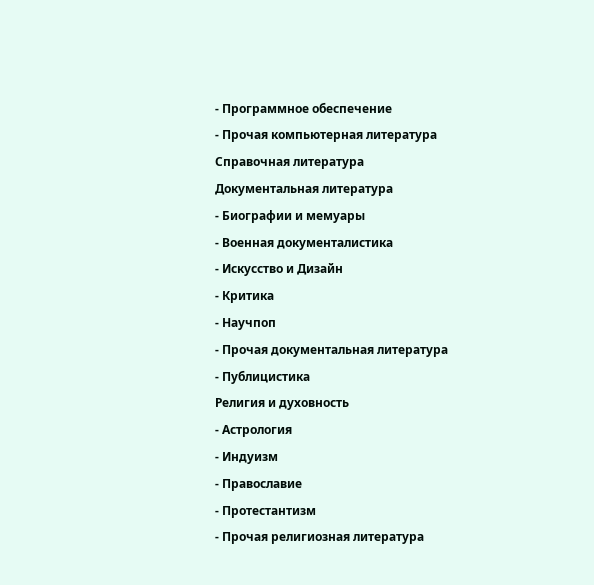- Программное обеспечение
- Прочая компьютерная литература
Справочная литература
Документальная литература
- Биографии и мемуары
- Военная документалистика
- Искусство и Дизайн
- Критика
- Научпоп
- Прочая документальная литература
- Публицистика
Религия и духовность
- Астрология
- Индуизм
- Православие
- Протестантизм
- Прочая религиозная литература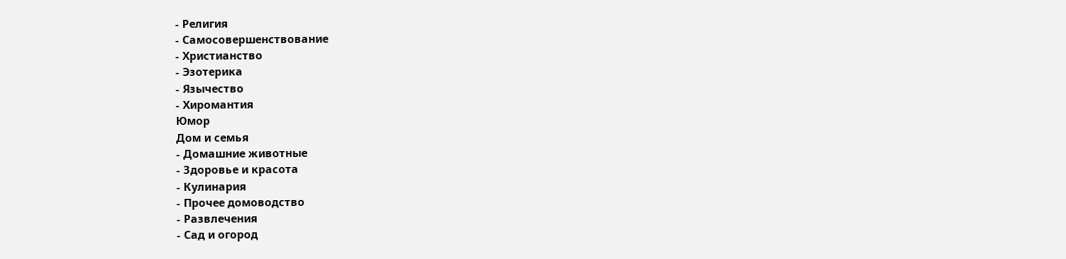- Религия
- Самосовершенствование
- Христианство
- Эзотерика
- Язычество
- Хиромантия
Юмор
Дом и семья
- Домашние животные
- Здоровье и красота
- Кулинария
- Прочее домоводство
- Развлечения
- Сад и огород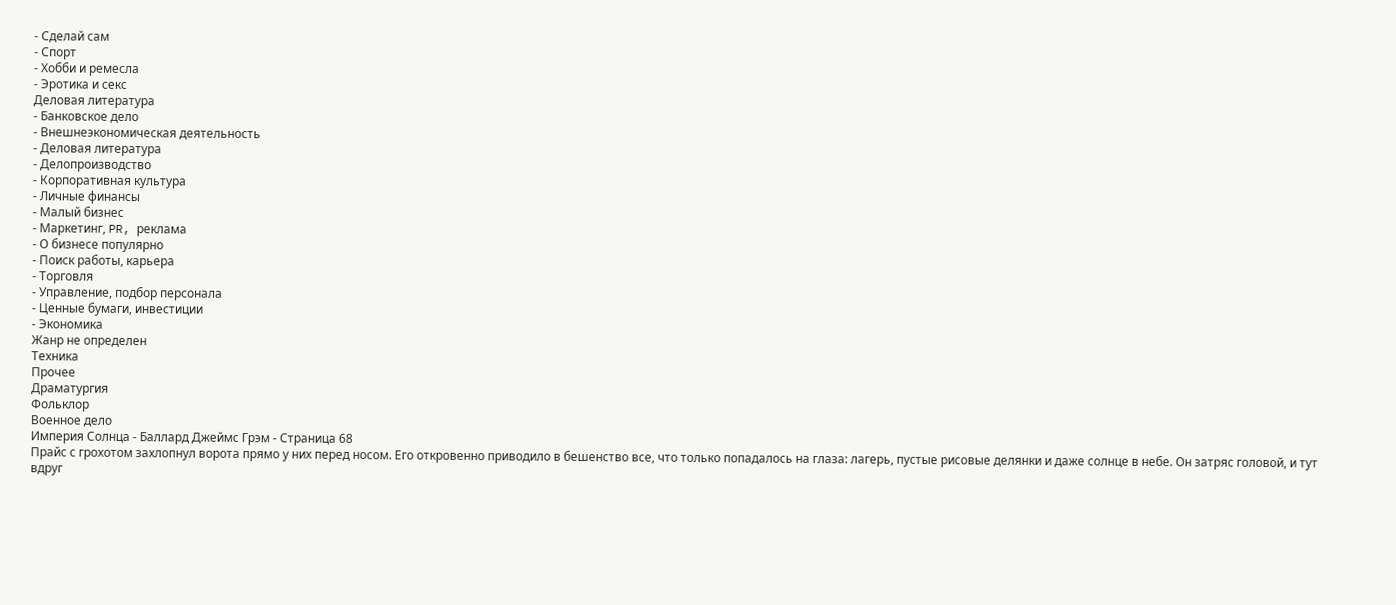- Сделай сам
- Спорт
- Хобби и ремесла
- Эротика и секс
Деловая литература
- Банковское дело
- Внешнеэкономическая деятельность
- Деловая литература
- Делопроизводство
- Корпоративная культура
- Личные финансы
- Малый бизнес
- Маркетинг, PR, реклама
- О бизнесе популярно
- Поиск работы, карьера
- Торговля
- Управление, подбор персонала
- Ценные бумаги, инвестиции
- Экономика
Жанр не определен
Техника
Прочее
Драматургия
Фольклор
Военное дело
Империя Солнца - Баллард Джеймс Грэм - Страница 68
Прайс с грохотом захлопнул ворота прямо у них перед носом. Его откровенно приводило в бешенство все, что только попадалось на глаза: лагерь, пустые рисовые делянки и даже солнце в небе. Он затряс головой, и тут вдруг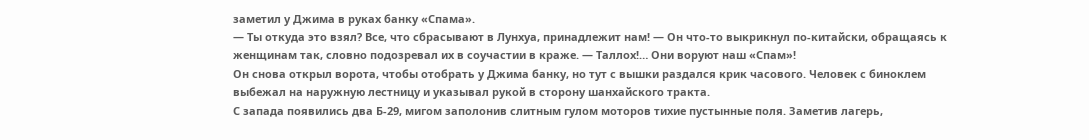заметил у Джима в руках банку «Спама».
— Ты откуда это взял? Все, что сбрасывают в Лунхуа, принадлежит нам! — Он что-то выкрикнул по-китайски, обращаясь к женщинам так, словно подозревал их в соучастии в краже. — Таллох!… Они воруют наш «Спам»!
Он снова открыл ворота, чтобы отобрать у Джима банку, но тут с вышки раздался крик часового. Человек с биноклем выбежал на наружную лестницу и указывал рукой в сторону шанхайского тракта.
С запада появились два Б-29, мигом заполонив слитным гулом моторов тихие пустынные поля. Заметив лагерь,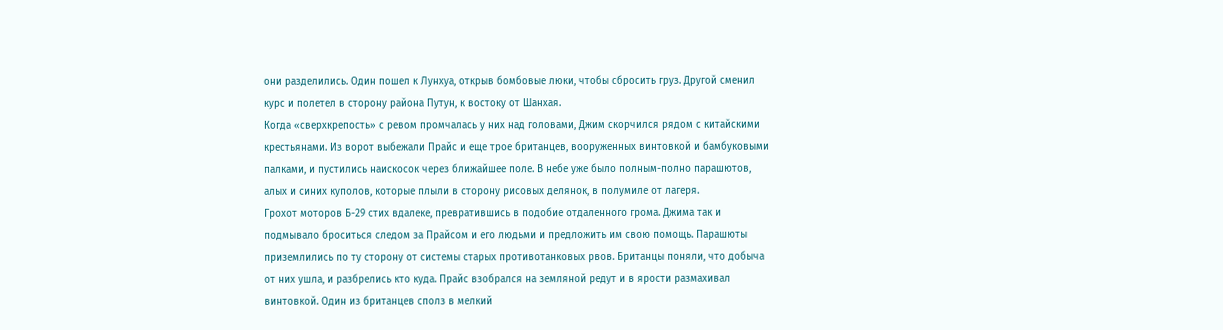они разделились. Один пошел к Лунхуа, открыв бомбовые люки, чтобы сбросить груз. Другой сменил курс и полетел в сторону района Путун, к востоку от Шанхая.
Когда «сверхкрепость» с ревом промчалась у них над головами, Джим скорчился рядом с китайскими крестьянами. Из ворот выбежали Прайс и еще трое британцев, вооруженных винтовкой и бамбуковыми палками, и пустились наискосок через ближайшее поле. В небе уже было полным-полно парашютов, алых и синих куполов, которые плыли в сторону рисовых делянок, в полумиле от лагеря.
Грохот моторов Б-29 стих вдалеке, превратившись в подобие отдаленного грома. Джима так и подмывало броситься следом за Прайсом и его людьми и предложить им свою помощь. Парашюты приземлились по ту сторону от системы старых противотанковых рвов. Британцы поняли, что добыча от них ушла, и разбрелись кто куда. Прайс взобрался на земляной редут и в ярости размахивал винтовкой. Один из британцев сполз в мелкий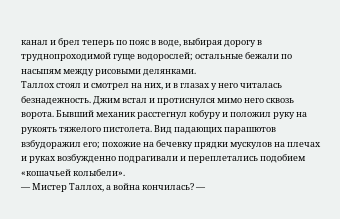канал и брел теперь по пояс в воде, выбирая дорогу в труднопроходимой гуще водорослей; остальные бежали по насыпям между рисовыми делянками.
Таллох стоял и смотрел на них, и в глазах у него читалась безнадежность. Джим встал и протиснулся мимо него сквозь ворота. Бывший механик расстегнул кобуру и положил руку на рукоять тяжелого пистолета. Вид падающих парашютов взбудоражил его; похожие на бечевку прядки мускулов на плечах и руках возбужденно подрагивали и переплетались подобием «кошачьей колыбели».
— Мистер Таллох, а война кончилась? —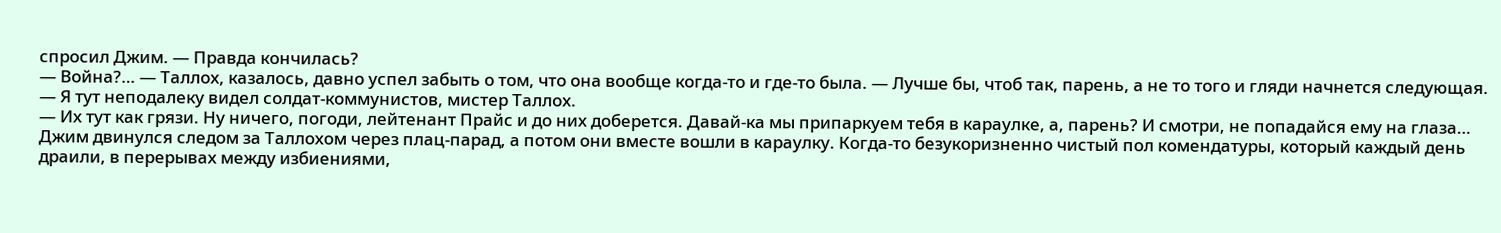спросил Джим. — Правда кончилась?
— Война?… — Таллох, казалось, давно успел забыть о том, что она вообще когда-то и где-то была. — Лучше бы, чтоб так, парень, а не то того и гляди начнется следующая.
— Я тут неподалеку видел солдат-коммунистов, мистер Таллох.
— Их тут как грязи. Ну ничего, погоди, лейтенант Прайс и до них доберется. Давай-ка мы припаркуем тебя в караулке, а, парень? И смотри, не попадайся ему на глаза…
Джим двинулся следом за Таллохом через плац-парад, а потом они вместе вошли в караулку. Когда-то безукоризненно чистый пол комендатуры, который каждый день драили, в перерывах между избиениями,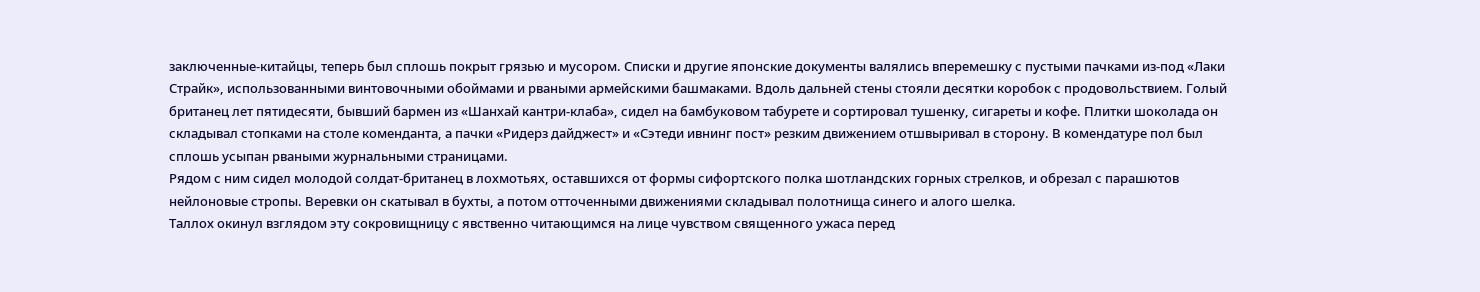заключенные-китайцы, теперь был сплошь покрыт грязью и мусором. Списки и другие японские документы валялись вперемешку с пустыми пачками из-под «Лаки Страйк», использованными винтовочными обоймами и рваными армейскими башмаками. Вдоль дальней стены стояли десятки коробок с продовольствием. Голый британец лет пятидесяти, бывший бармен из «Шанхай кантри-клаба», сидел на бамбуковом табурете и сортировал тушенку, сигареты и кофе. Плитки шоколада он складывал стопками на столе коменданта, а пачки «Ридерз дайджест» и «Сэтеди ивнинг пост» резким движением отшвыривал в сторону. В комендатуре пол был сплошь усыпан рваными журнальными страницами.
Рядом с ним сидел молодой солдат-британец в лохмотьях, оставшихся от формы сифортского полка шотландских горных стрелков, и обрезал с парашютов нейлоновые стропы. Веревки он скатывал в бухты, а потом отточенными движениями складывал полотнища синего и алого шелка.
Таллох окинул взглядом эту сокровищницу с явственно читающимся на лице чувством священного ужаса перед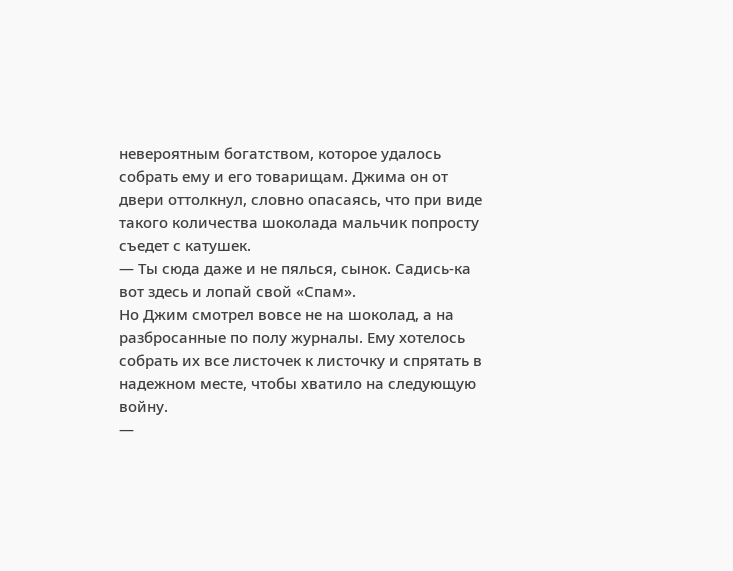невероятным богатством, которое удалось собрать ему и его товарищам. Джима он от двери оттолкнул, словно опасаясь, что при виде такого количества шоколада мальчик попросту съедет с катушек.
— Ты сюда даже и не пялься, сынок. Садись-ка вот здесь и лопай свой «Спам».
Но Джим смотрел вовсе не на шоколад, а на разбросанные по полу журналы. Ему хотелось собрать их все листочек к листочку и спрятать в надежном месте, чтобы хватило на следующую войну.
—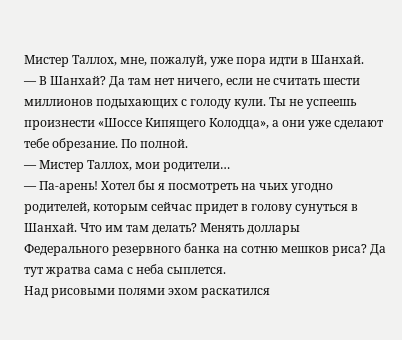Мистер Таллох, мне, пожалуй, уже пора идти в Шанхай.
— В Шанхай? Да там нет ничего, если не считать шести миллионов подыхающих с голоду кули. Ты не успеешь произнести «Шоссе Кипящего Колодца», а они уже сделают тебе обрезание. По полной.
— Мистер Таллох, мои родители…
— Па-арень! Хотел бы я посмотреть на чьих угодно родителей, которым сейчас придет в голову сунуться в Шанхай. Что им там делать? Менять доллары Федерального резервного банка на сотню мешков риса? Да тут жратва сама с неба сыплется.
Над рисовыми полями эхом раскатился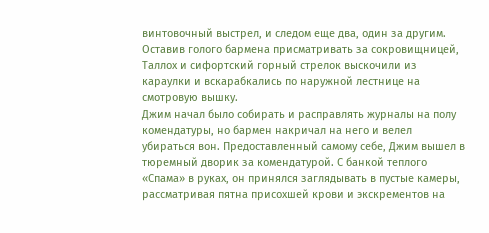винтовочный выстрел, и следом еще два, один за другим. Оставив голого бармена присматривать за сокровищницей, Таллох и сифортский горный стрелок выскочили из караулки и вскарабкались по наружной лестнице на смотровую вышку.
Джим начал было собирать и расправлять журналы на полу комендатуры, но бармен накричал на него и велел убираться вон. Предоставленный самому себе, Джим вышел в тюремный дворик за комендатурой. С банкой теплого «Спама» в руках, он принялся заглядывать в пустые камеры, рассматривая пятна присохшей крови и экскрементов на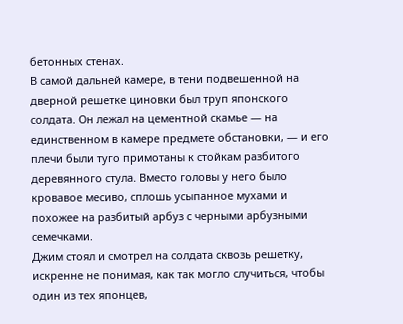бетонных стенах.
В самой дальней камере, в тени подвешенной на дверной решетке циновки был труп японского солдата. Он лежал на цементной скамье — на единственном в камере предмете обстановки, — и его плечи были туго примотаны к стойкам разбитого деревянного стула. Вместо головы у него было кровавое месиво, сплошь усыпанное мухами и похожее на разбитый арбуз с черными арбузными семечками.
Джим стоял и смотрел на солдата сквозь решетку, искренне не понимая, как так могло случиться, чтобы один из тех японцев,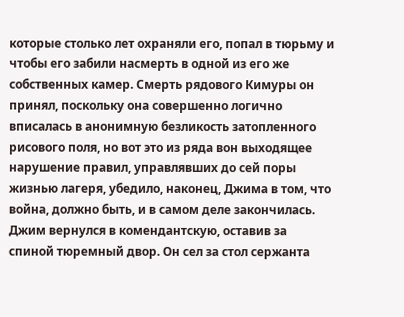которые столько лет охраняли его, попал в тюрьму и чтобы его забили насмерть в одной из его же собственных камер. Смерть рядового Кимуры он принял, поскольку она совершенно логично вписалась в анонимную безликость затопленного рисового поля, но вот это из ряда вон выходящее нарушение правил, управлявших до сей поры жизнью лагеря, убедило, наконец, Джима в том, что война, должно быть, и в самом деле закончилась.
Джим вернулся в комендантскую, оставив за спиной тюремный двор. Он сел за стол сержанта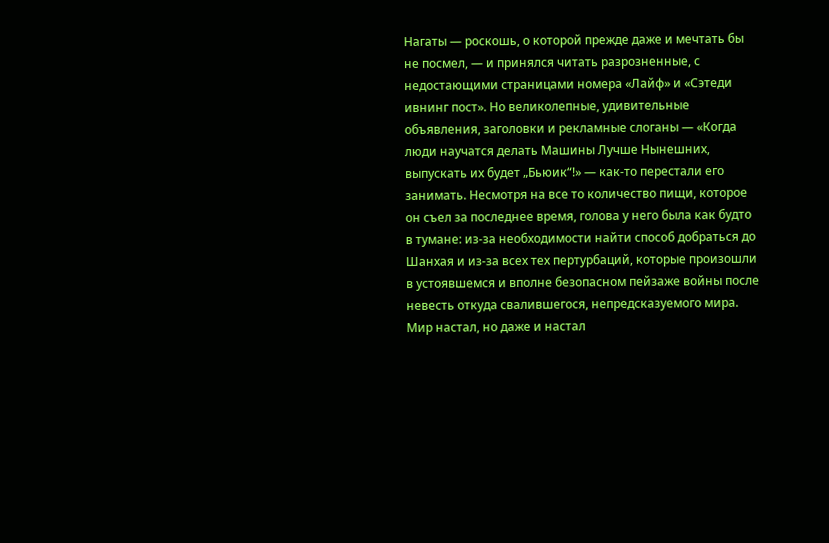Нагаты — роскошь, о которой прежде даже и мечтать бы не посмел, — и принялся читать разрозненные, с недостающими страницами номера «Лайф» и «Сэтеди ивнинг пост». Но великолепные, удивительные объявления, заголовки и рекламные слоганы — «Когда люди научатся делать Машины Лучше Нынешних, выпускать их будет „Бьюик“!» — как-то перестали его занимать. Несмотря на все то количество пищи, которое он съел за последнее время, голова у него была как будто в тумане: из-за необходимости найти способ добраться до Шанхая и из-за всех тех пертурбаций, которые произошли в устоявшемся и вполне безопасном пейзаже войны после невесть откуда свалившегося, непредсказуемого мира. Мир настал, но даже и настал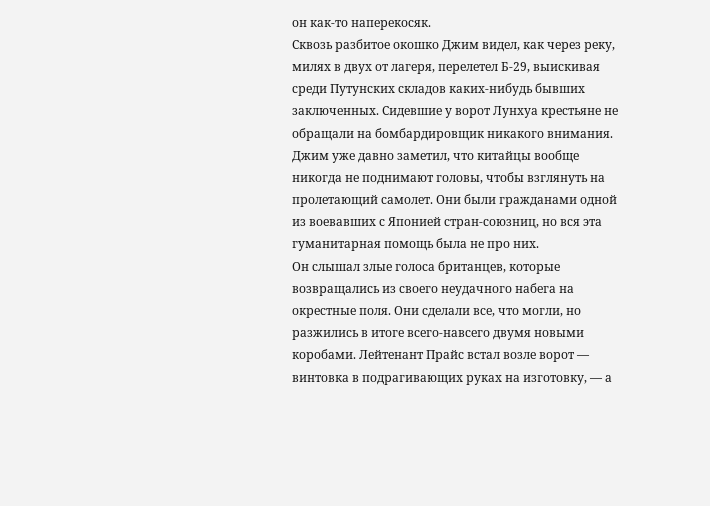он как-то наперекосяк.
Сквозь разбитое окошко Джим видел, как через реку, милях в двух от лагеря, перелетел Б-29, выискивая среди Путунских складов каких-нибудь бывших заключенных. Сидевшие у ворот Лунхуа крестьяне не обращали на бомбардировщик никакого внимания. Джим уже давно заметил, что китайцы вообще никогда не поднимают головы, чтобы взглянуть на пролетающий самолет. Они были гражданами одной из воевавших с Японией стран-союзниц, но вся эта гуманитарная помощь была не про них.
Он слышал злые голоса британцев, которые возвращались из своего неудачного набега на окрестные поля. Они сделали все, что могли, но разжились в итоге всего-навсего двумя новыми коробами. Лейтенант Прайс встал возле ворот — винтовка в подрагивающих руках на изготовку, — а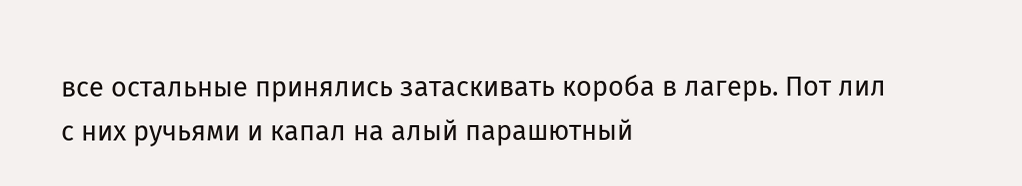все остальные принялись затаскивать короба в лагерь. Пот лил с них ручьями и капал на алый парашютный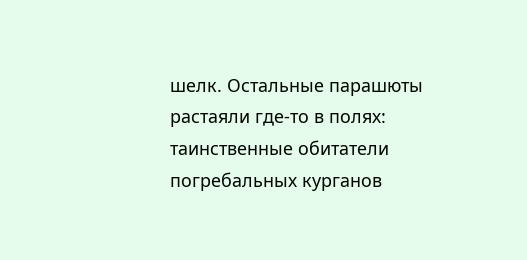шелк. Остальные парашюты растаяли где-то в полях: таинственные обитатели погребальных курганов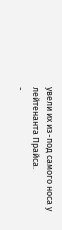увели их из-под самого носа у лейтенанта Прайса.
-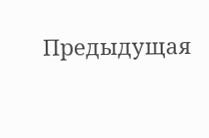Предыдущая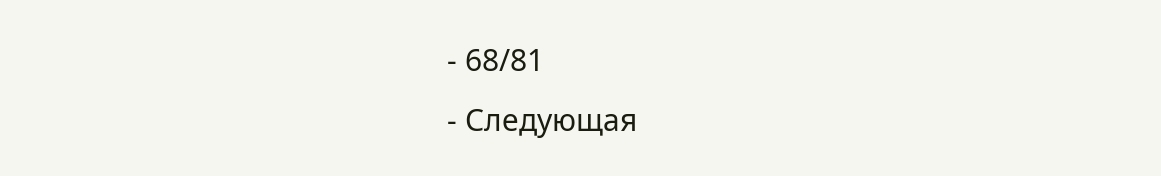- 68/81
- Следующая